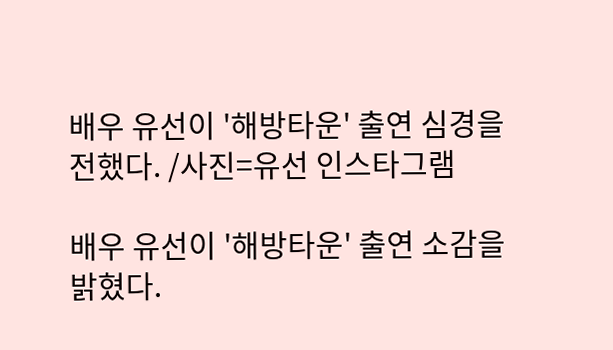배우 유선이 '해방타운' 출연 심경을 전했다. /사진=유선 인스타그램

배우 유선이 '해방타운' 출연 소감을 밝혔다.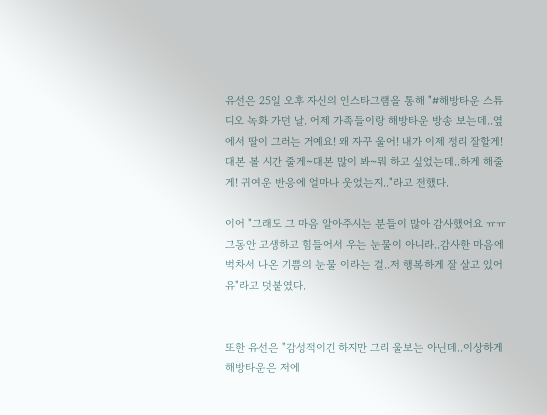유선은 25일 오후 자신의 인스타그램을 통해 "#해방타운 스튜디오 녹화 가던 날. 어제 가족들이랑 해방타운 방송 보는데..옆에서 딸이 그러는 거예요! 왜 자꾸 울어! 내가 이제 정리 잘할게! 대본 볼 시간 줄게~대본 많이 봐~뭐 하고 싶었는데..하게 해줄게! 귀여운 반응에 얼마나 웃었는지.."라고 전했다.

이어 "그래도 그 마음 알아주시는 분들이 많아 감사했어요 ㅠㅠ 그동안 고생하고 힘들어서 우는 눈물이 아니라..감사한 마음에 벅차서 나온 기쁨의 눈물 이라는 걸..저 행복하게 잘 살고 있어유"라고 덧붙였다.


또한 유선은 "감성적이긴 하지만 그리 울보는 아닌데..이상하게 해방타운은 저에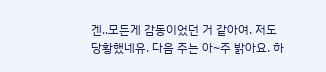겐..모든게 감동이었던 거 같아여. 저도 당황했네유. 다음 주는 아~주 밝아요. 하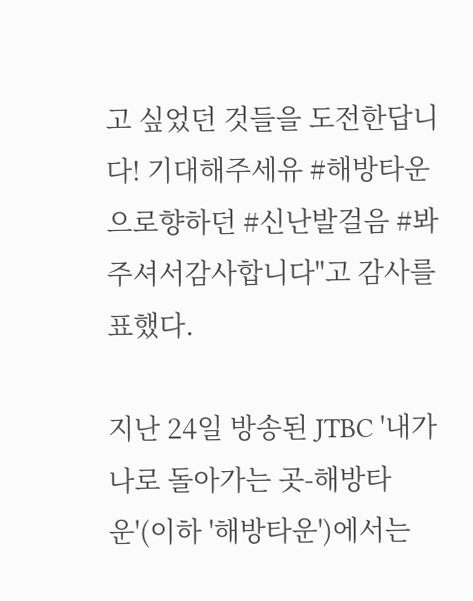고 싶었던 것들을 도전한답니다! 기대해주세유 #해방타운으로향하던 #신난발걸음 #봐주셔서감사합니다"고 감사를 표했다.

지난 24일 방송된 JTBC '내가 나로 돌아가는 곳-해방타운'(이하 '해방타운')에서는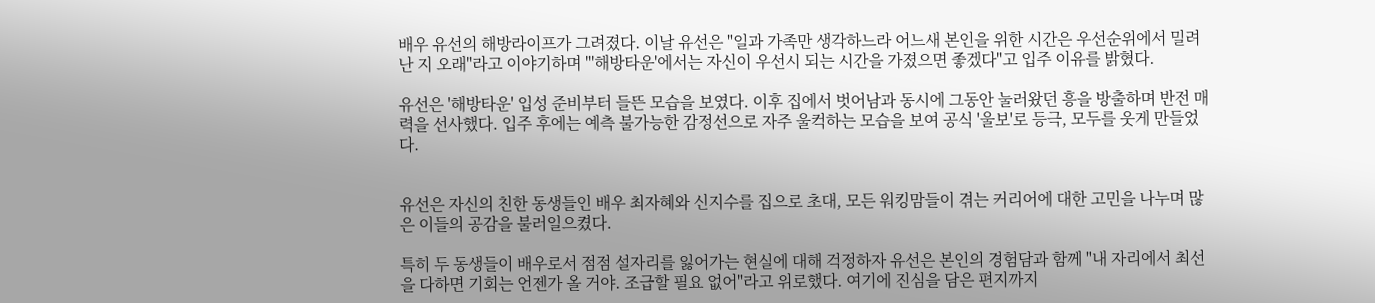배우 유선의 해방라이프가 그려졌다. 이날 유선은 "일과 가족만 생각하느라 어느새 본인을 위한 시간은 우선순위에서 밀려난 지 오래"라고 이야기하며 "'해방타운'에서는 자신이 우선시 되는 시간을 가졌으면 좋겠다"고 입주 이유를 밝혔다.

유선은 '해방타운' 입성 준비부터 들뜬 모습을 보였다. 이후 집에서 벗어남과 동시에 그동안 눌러왔던 흥을 방출하며 반전 매력을 선사했다. 입주 후에는 예측 불가능한 감정선으로 자주 울컥하는 모습을 보여 공식 '울보'로 등극, 모두를 웃게 만들었다.


유선은 자신의 친한 동생들인 배우 최자혜와 신지수를 집으로 초대, 모든 워킹맘들이 겪는 커리어에 대한 고민을 나누며 많은 이들의 공감을 불러일으켰다.

특히 두 동생들이 배우로서 점점 설자리를 잃어가는 현실에 대해 걱정하자 유선은 본인의 경험담과 함께 "내 자리에서 최선을 다하면 기회는 언젠가 올 거야. 조급할 필요 없어"라고 위로했다. 여기에 진심을 담은 편지까지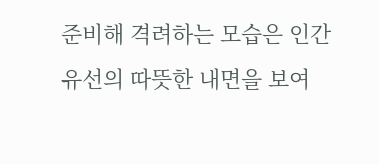준비해 격려하는 모습은 인간 유선의 따뜻한 내면을 보여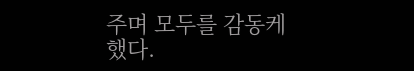주며 모두를 감동케 했다.